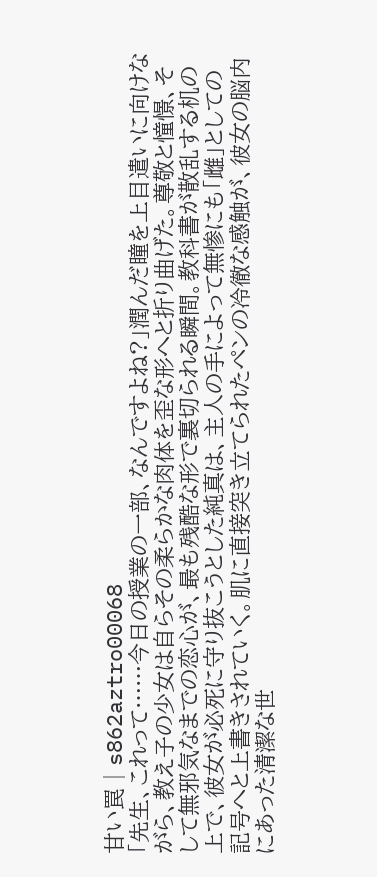甘い罠│s862aztro00068
「先生、これって……今日の授業の一部、なんですよね?」潤んだ瞳を上目遣いに向けながら、教え子の少女は自らその柔らかな肉体を歪な形へと折り曲げた。尊敬と憧憬、そして無邪気なまでの恋心が、最も残酷な形で裏切られる瞬間。教科書が散乱する机の上で、彼女が必死に守り抜こうとした純真は、主人の手によって無惨にも「雌」としての記号へと上書きされていく。肌に直接突き立てられたペンの冷徹な感触が、彼女の脳内にあった清潔な世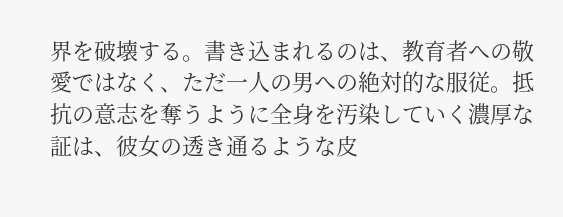界を破壊する。書き込まれるのは、教育者への敬愛ではなく、ただ一人の男への絶対的な服従。抵抗の意志を奪うように全身を汚染していく濃厚な証は、彼女の透き通るような皮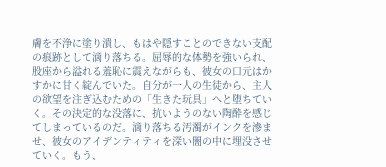膚を不浄に塗り潰し、もはや隠すことのできない支配の痕跡として滴り落ちる。屈辱的な体勢を強いられ、股座から溢れる羞恥に震えながらも、彼女の口元はかすかに甘く綻んでいた。自分が一人の生徒から、主人の欲望を注ぎ込むための「生きた玩具」へと堕ちていく。その決定的な没落に、抗いようのない陶酔を感じてしまっているのだ。滴り落ちる汚濁がインクを滲ませ、彼女のアイデンティティを深い闇の中に埋没させていく。もう、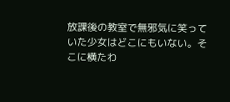放課後の教室で無邪気に笑っていた少女はどこにもいない。そこに横たわ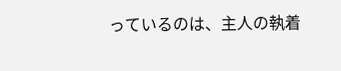っているのは、主人の執着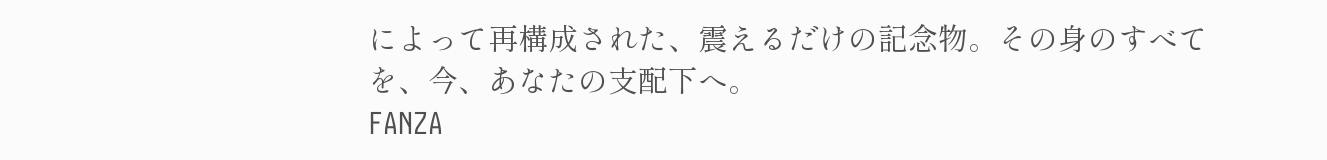によって再構成された、震えるだけの記念物。その身のすべてを、今、あなたの支配下へ。
FANZA